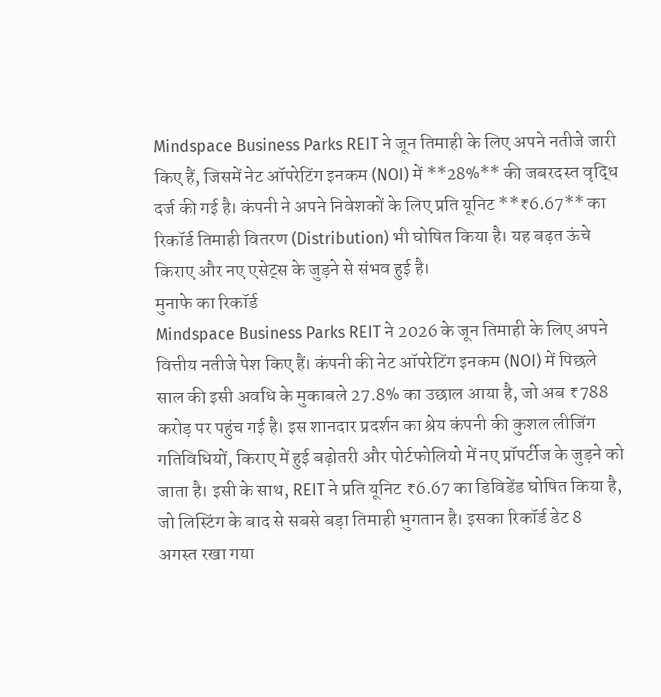Mindspace Business Parks REIT ने जून तिमाही के लिए अपने नतीजे जारी किए हैं, जिसमें नेट ऑपरेटिंग इनकम (NOI) में **28%** की जबरदस्त वृद्धि दर्ज की गई है। कंपनी ने अपने निवेशकों के लिए प्रति यूनिट **₹6.67** का रिकॉर्ड तिमाही वितरण (Distribution) भी घोषित किया है। यह बढ़त ऊंचे किराए और नए एसेट्स के जुड़ने से संभव हुई है।
मुनाफे का रिकॉर्ड
Mindspace Business Parks REIT ने 2026 के जून तिमाही के लिए अपने वित्तीय नतीजे पेश किए हैं। कंपनी की नेट ऑपरेटिंग इनकम (NOI) में पिछले साल की इसी अवधि के मुकाबले 27.8% का उछाल आया है, जो अब ₹788 करोड़ पर पहुंच गई है। इस शानदार प्रदर्शन का श्रेय कंपनी की कुशल लीजिंग गतिविधियों, किराए में हुई बढ़ोतरी और पोर्टफोलियो में नए प्रॉपर्टीज के जुड़ने को जाता है। इसी के साथ, REIT ने प्रति यूनिट ₹6.67 का डिविडेंड घोषित किया है, जो लिस्टिंग के बाद से सबसे बड़ा तिमाही भुगतान है। इसका रिकॉर्ड डेट 8 अगस्त रखा गया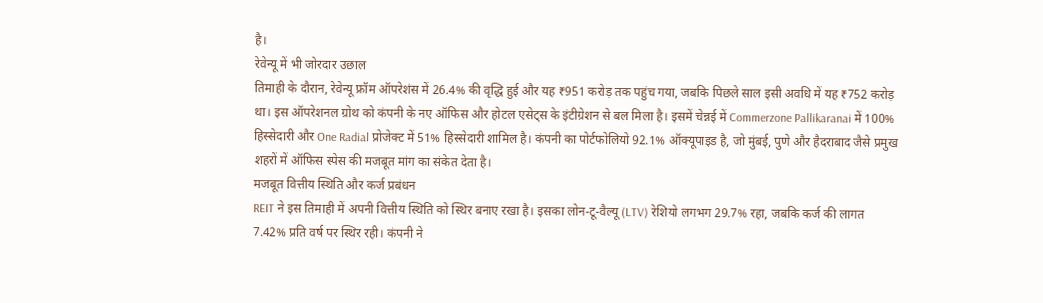है।
रेवेन्यू में भी जोरदार उछाल
तिमाही के दौरान, रेवेन्यू फ्रॉम ऑपरेशंस में 26.4% की वृद्धि हुई और यह ₹951 करोड़ तक पहुंच गया, जबकि पिछले साल इसी अवधि में यह ₹752 करोड़ था। इस ऑपरेशनल ग्रोथ को कंपनी के नए ऑफिस और होटल एसेट्स के इंटीग्रेशन से बल मिला है। इसमें चेन्नई में Commerzone Pallikaranai में 100% हिस्सेदारी और One Radial प्रोजेक्ट में 51% हिस्सेदारी शामिल है। कंपनी का पोर्टफोलियो 92.1% ऑक्यूपाइड है, जो मुंबई, पुणे और हैदराबाद जैसे प्रमुख शहरों में ऑफिस स्पेस की मजबूत मांग का संकेत देता है।
मजबूत वित्तीय स्थिति और कर्ज प्रबंधन
REIT ने इस तिमाही में अपनी वित्तीय स्थिति को स्थिर बनाए रखा है। इसका लोन-टू-वैल्यू (LTV) रेशियो लगभग 29.7% रहा, जबकि कर्ज की लागत 7.42% प्रति वर्ष पर स्थिर रही। कंपनी ने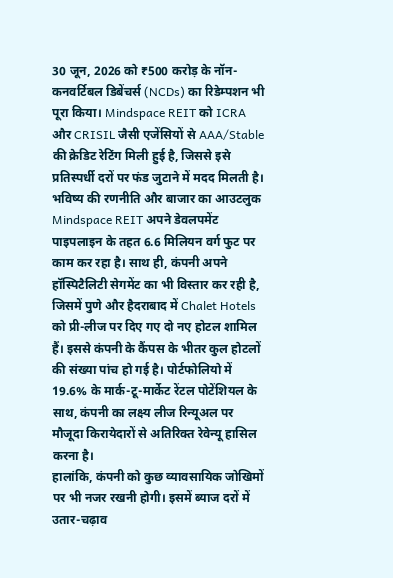30 जून, 2026 को ₹500 करोड़ के नॉन-कनवर्टिबल डिबेंचर्स (NCDs) का रिडेम्पशन भी पूरा किया। Mindspace REIT को ICRA और CRISIL जैसी एजेंसियों से AAA/Stable की क्रेडिट रेटिंग मिली हुई है, जिससे इसे प्रतिस्पर्धी दरों पर फंड जुटाने में मदद मिलती है।
भविष्य की रणनीति और बाजार का आउटलुक
Mindspace REIT अपने डेवलपमेंट पाइपलाइन के तहत 6.6 मिलियन वर्ग फुट पर काम कर रहा है। साथ ही, कंपनी अपने हॉस्पिटैलिटी सेगमेंट का भी विस्तार कर रही है, जिसमें पुणे और हैदराबाद में Chalet Hotels को प्री-लीज पर दिए गए दो नए होटल शामिल हैं। इससे कंपनी के कैंपस के भीतर कुल होटलों की संख्या पांच हो गई है। पोर्टफोलियो में 19.6% के मार्क-टू-मार्केट रेंटल पोटेंशियल के साथ, कंपनी का लक्ष्य लीज रिन्यूअल पर मौजूदा किरायेदारों से अतिरिक्त रेवेन्यू हासिल करना है।
हालांकि, कंपनी को कुछ व्यावसायिक जोखिमों पर भी नजर रखनी होगी। इसमें ब्याज दरों में उतार-चढ़ाव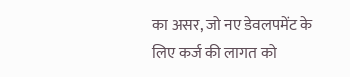का असर, जो नए डेवलपमेंट के लिए कर्ज की लागत को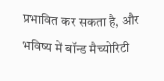प्रभावित कर सकता है, और भविष्य में बॉन्ड मैच्योरिटी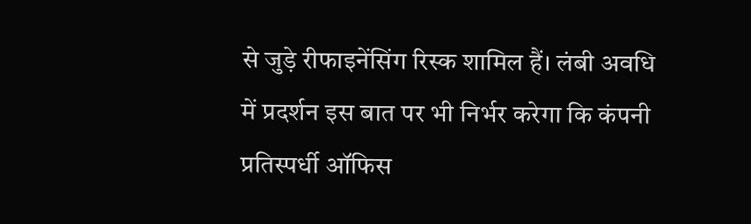से जुड़े रीफाइनेंसिंग रिस्क शामिल हैं। लंबी अवधि में प्रदर्शन इस बात पर भी निर्भर करेगा कि कंपनी प्रतिस्पर्धी ऑफिस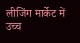लीजिंग मार्केट में उच्च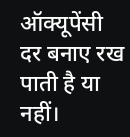ऑक्यूपेंसी दर बनाए रख पाती है या नहीं।